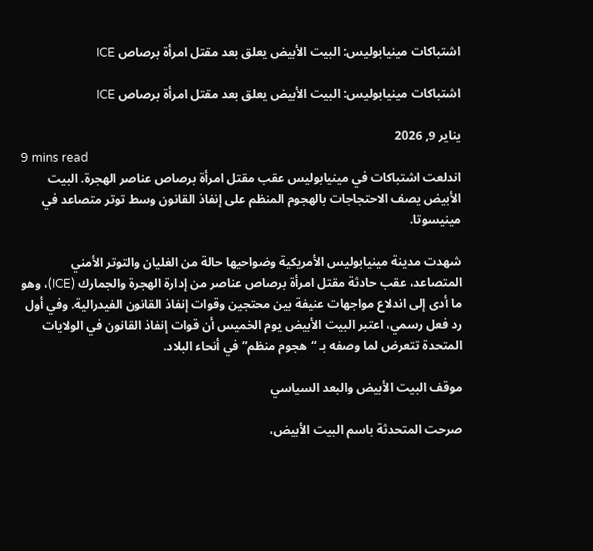اشتباكات مينيابوليس: البيت الأبيض يعلق بعد مقتل امرأة برصاص ICE

اشتباكات مينيابوليس: البيت الأبيض يعلق بعد مقتل امرأة برصاص ICE

يناير 9, 2026
9 mins read
اندلعت اشتباكات في مينيابوليس عقب مقتل امرأة برصاص عناصر الهجرة. البيت الأبيض يصف الاحتجاجات بالهجوم المنظم على إنفاذ القانون وسط توتر متصاعد في مينيسوتا.

شهدت مدينة مينيابوليس الأمريكية وضواحيها حالة من الغليان والتوتر الأمني المتصاعد، عقب حادثة مقتل امرأة برصاص عناصر من إدارة الهجرة والجمارك (ICE)، وهو ما أدى إلى اندلاع مواجهات عنيفة بين محتجين وقوات إنفاذ القانون الفيدرالية. وفي أول رد فعل رسمي، اعتبر البيت الأبيض يوم الخميس أن قوات إنفاذ القانون في الولايات المتحدة تتعرض لما وصفه بـ “هجوم منظم” في أنحاء البلاد.

موقف البيت الأبيض والبعد السياسي

صرحت المتحدثة باسم البيت الأبيض،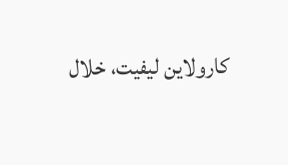كارولاين ليفيت، خلال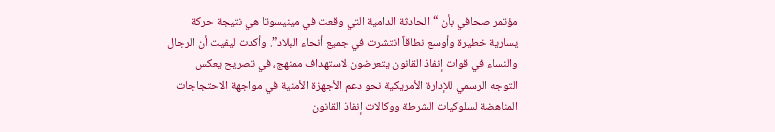مؤتمر صحافي بأن “الحادثة الدامية التي وقعت في مينيسوتا هي نتيجة حركة يسارية خطيرة وأوسع نطاقاً انتشرت في جميع أنحاء البلاد”. وأكدت ليفيت أن الرجال والنساء في قوات إنفاذ القانون يتعرضون لاستهداف ممنهج، في تصريح يعكس التوجه الرسمي للإدارة الأمريكية نحو دعم الأجهزة الأمنية في مواجهة الاحتجاجات المناهضة لسلوكيات الشرطة ووكالات إنفاذ القانون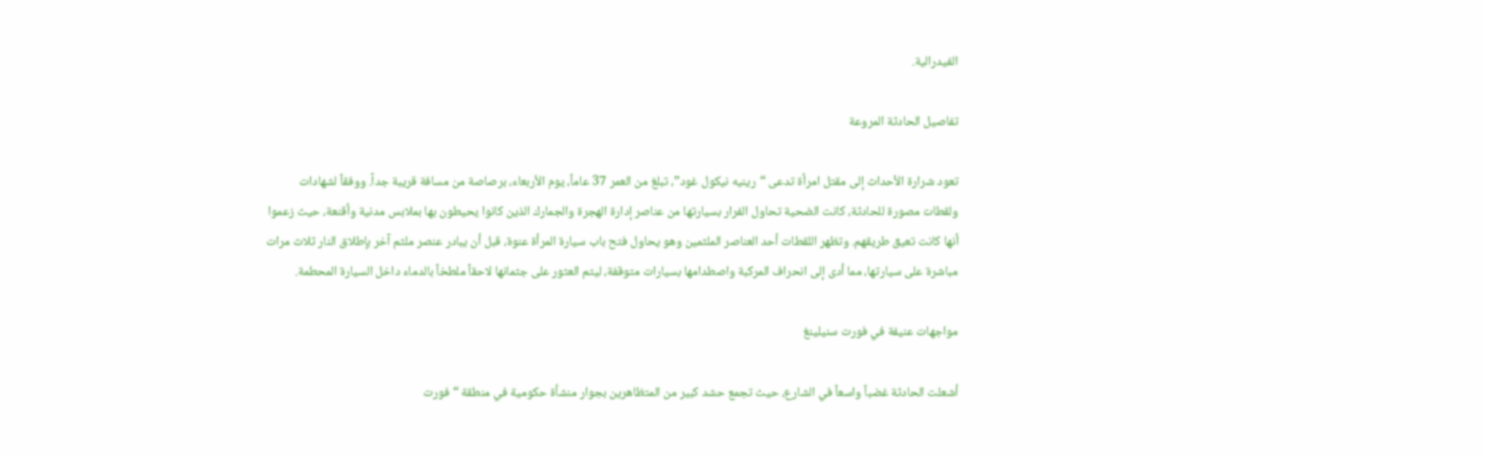الفيدرالية.

تفاصيل الحادثة المروعة

تعود شرارة الأحداث إلى مقتل امرأة تدعى “رينيه نيكول غود”، تبلغ من العمر 37 عاماً، يوم الأربعاء، برصاصة من مسافة قريبة جداً. ووفقاً لشهادات ولقطات مصورة للحادثة، كانت الضحية تحاول الفرار بسيارتها من عناصر إدارة الهجرة والجمارك الذين كانوا يحيطون بها بملابس مدنية وأقنعة، حيث زعموا أنها كانت تعيق طريقهم. وتظهر اللقطات أحد العناصر الملثمين وهو يحاول فتح باب سيارة المرأة عنوة، قبل أن يبادر عنصر ملثم آخر بإطلاق النار ثلاث مرات مباشرة على سيارتها، مما أدى إلى انحراف المركبة واصطدامها بسيارات متوقفة، ليتم العثور على جثمانها لاحقاً ملطخاً بالدماء داخل السيارة المحطمة.

مواجهات عنيفة في فورت سنيلينغ

أشعلت الحادثة غضباً واسعاً في الشارع، حيث تجمع حشد كبير من المتظاهرين بجوار منشأة حكومية في منطقة “فورت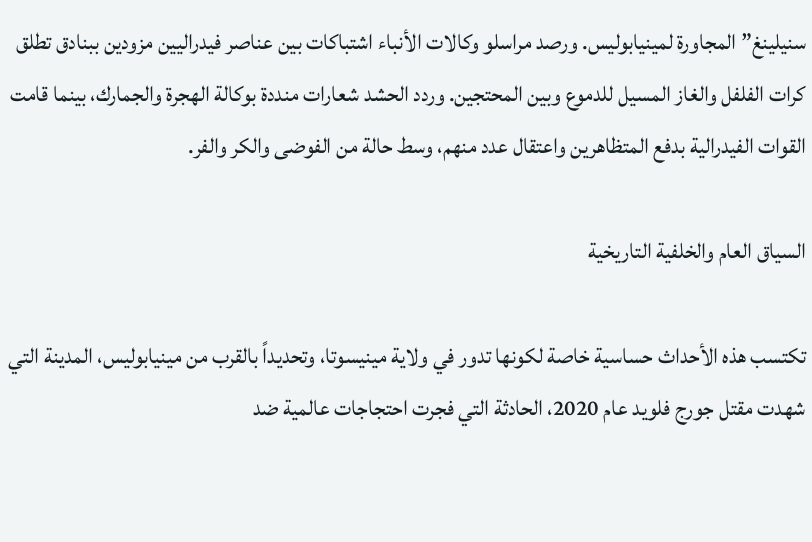سنيلينغ” المجاورة لمينيابوليس. ورصد مراسلو وكالات الأنباء اشتباكات بين عناصر فيدراليين مزودين ببنادق تطلق كرات الفلفل والغاز المسيل للدموع وبين المحتجين. وردد الحشد شعارات منددة بوكالة الهجرة والجمارك، بينما قامت القوات الفيدرالية بدفع المتظاهرين واعتقال عدد منهم، وسط حالة من الفوضى والكر والفر.

السياق العام والخلفية التاريخية

تكتسب هذه الأحداث حساسية خاصة لكونها تدور في ولاية مينيسوتا، وتحديداً بالقرب من مينيابوليس، المدينة التي شهدت مقتل جورج فلويد عام 2020، الحادثة التي فجرت احتجاجات عالمية ضد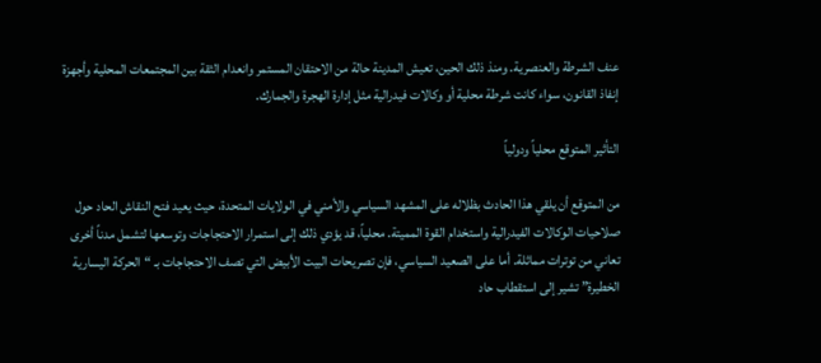عنف الشرطة والعنصرية. ومنذ ذلك الحين، تعيش المدينة حالة من الاحتقان المستمر وانعدام الثقة بين المجتمعات المحلية وأجهزة إنفاذ القانون، سواء كانت شرطة محلية أو وكالات فيدرالية مثل إدارة الهجرة والجمارك.

التأثير المتوقع محلياً ودولياً

من المتوقع أن يلقي هذا الحادث بظلاله على المشهد السياسي والأمني في الولايات المتحدة، حيث يعيد فتح النقاش الحاد حول صلاحيات الوكالات الفيدرالية واستخدام القوة المميتة. محلياً، قد يؤدي ذلك إلى استمرار الاحتجاجات وتوسعها لتشمل مدناً أخرى تعاني من توترات مماثلة. أما على الصعيد السياسي، فإن تصريحات البيت الأبيض التي تصف الاحتجاجات بـ “الحركة اليسارية الخطيرة” تشير إلى استقطاب حاد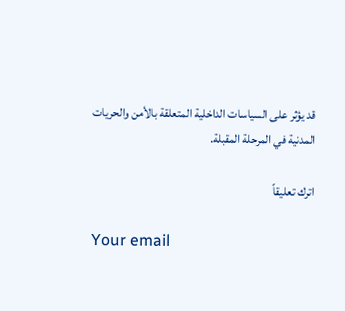قد يؤثر على السياسات الداخلية المتعلقة بالأمن والحريات المدنية في المرحلة المقبلة.

اترك تعليقاً

Your email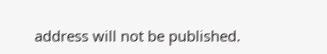address will not be published.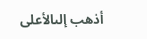أذهب إلىالأعلى